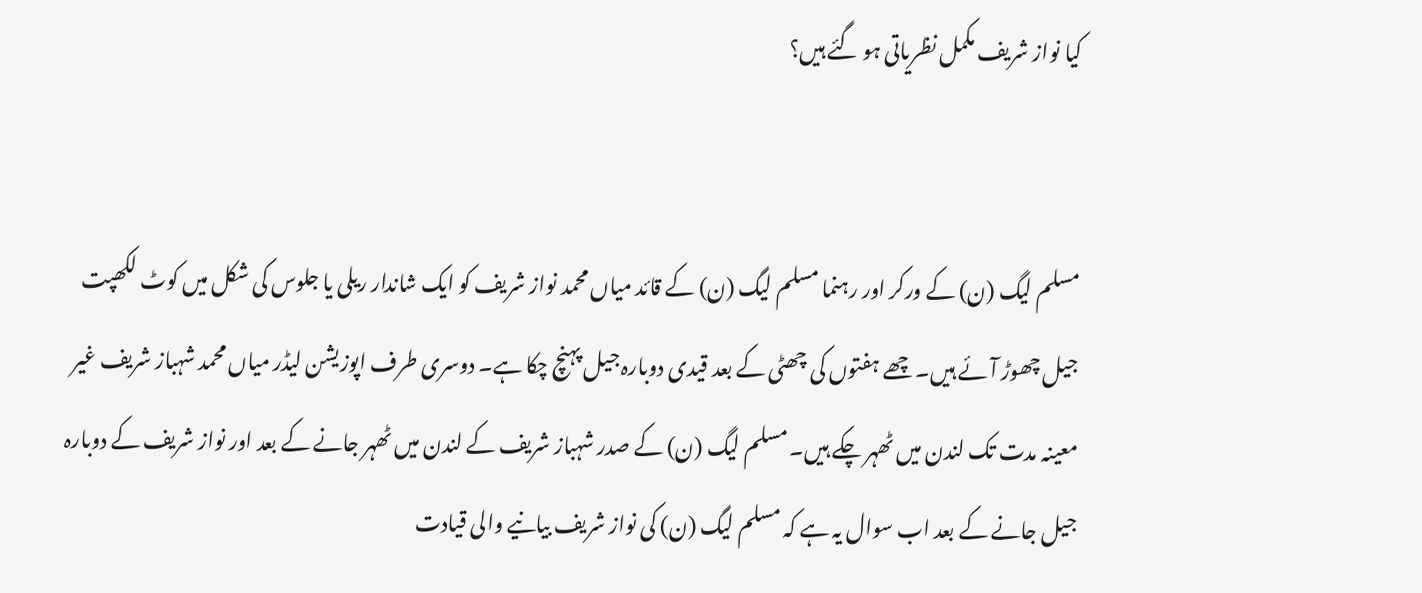کیا نواز شریف مکمل نظریاتی ہو گئے ہیں؟


مسلم لیگ (ن) کے ورکر اور رہنما مسلم لیگ (ن) کے قائد میاں محمد نواز شریف کو ایک شاندار ریلی یا جلوس کی شکل میں کوٹ لکھپت جیل چھوڑ آئے ہیں۔ چھے ہفتوں کی چھٹی کے بعد قیدی دوبارہ جیل پہنچ چکا ہے۔ دوسری طرف اپوزیشن لیڈر میاں محمد شہباز شریف غیر معینہ مدت تک لندن میں ٹھہر چکے ہیں۔ مسلم لیگ (ن) کے صدر شہباز شریف کے لندن میں ٹھہر جانے کے بعد اور نواز شریف کے دوبارہ جیل جانے کے بعد اب سوال یہ ہے کہ مسلم لیگ (ن) کی نواز شریف بیانیے والی قیادت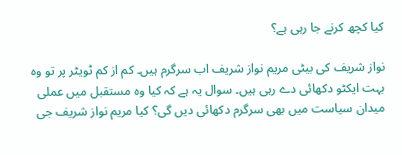کیا کچھ کرنے جا رہی ہے؟

نواز شریف کی بیٹی مریم نواز شریف اب سرگرم ہیں۔ کم از کم ٹویٹر پر تو وہ بہت ایکٹو دکھائی دے رہی ہیں۔ سوال یہ ہے کہ کیا وہ مستقبل میں عملی میدان سیاست میں بھی سرگرم دکھائی دیں گی؟ کیا مریم نواز شریف جی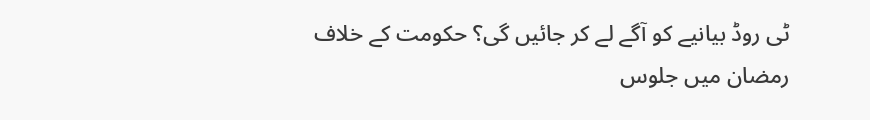ٹی روڈ بیانیے کو آگے لے کر جائیں گی؟ حکومت کے خلاف رمضان میں جلوس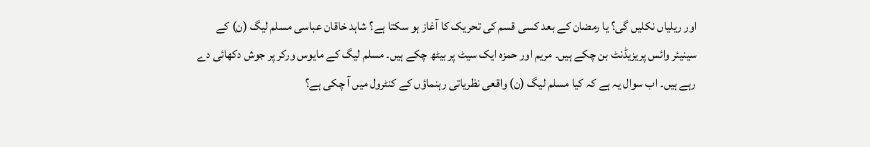اور ریلیاں نکلیں گی؟ یا رمضان کے بعد کسی قسم کی تحریک کا آغاز ہو سکتا ہے؟ شاہد خاقان عباسی مسلم لیگ (ن) کے سینیئر وائس پریزیڈنٹ بن چکے ہیں۔ مریم اور حمزہ ایک سیٹ پر بیٹھ چکے ہیں۔ مسلم لیگ کے مایوس ورکر پر جوش دکھائی دے رہے ہیں۔ اب سوال یہ ہے کہ کیا مسلم لیگ (ن) واقعی نظریاتی رہنماؤں کے کنٹرول میں آ چکی ہے؟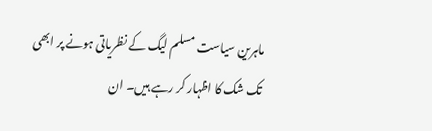ماہرین سیاست مسلم لیگ کے نظریاتی ہونے پر ابھی تک شک کا اظہار کر رہے ہیں۔ ان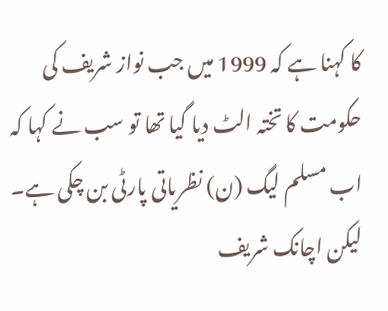کا کہنا ہے کہ 1999 میں جب نواز شریف کی حکومت کا تختہ الٹ دیا گیا تھا تو سب نے کہا کہ اب مسلم لیگ (ن) نظریاتی پارٹی بن چکی ہے۔ لیکن اچانک شریف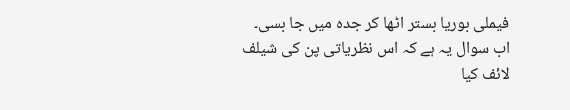فیملی بوریا بستر اٹھا کر جدہ میں جا بسی۔ اب سوال یہ ہے کہ اس نظریاتی پن کی شیلف لائف کیا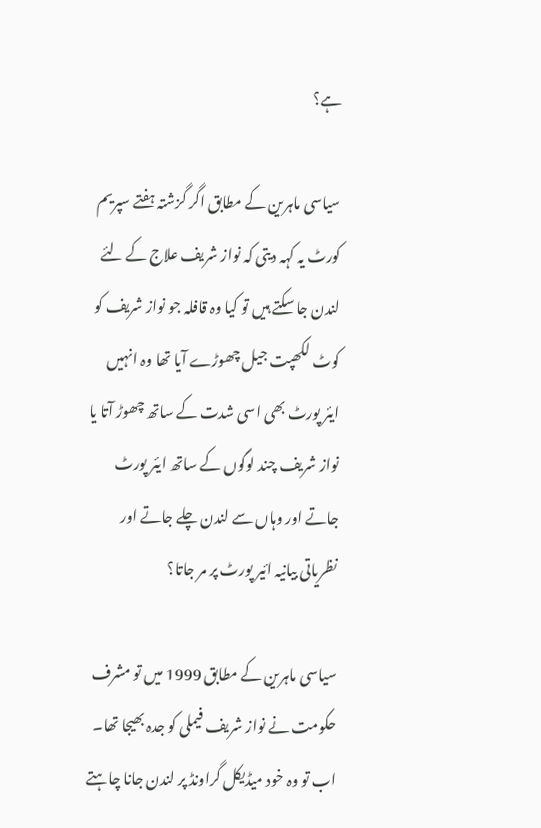ہے؟

سیاسی ماہرین کے مطابق اگر گزشتہ ہفتے سپریم کورٹ یہ کہہ دیتی کہ نواز شریف علاج کے لئے لندن جا سکتے ہیں تو کیا وہ قافلہ جو نواز شریف کو کوٹ لکھپت جیل چھوڑے آیا تھا وہ انہیں ایئر پورٹ بھی اسی شدت کے ساتھ چھوڑ آتا یا نواز شریف چند لوگوں کے ساتھ ایئر پورٹ جاتے اور وہاں سے لندن چلے جاتے اور نظریاتی بیانیہ ائیر پورٹ پر مر جاتا؟

سیاسی ماہرین کے مطابق 1999 میں تو مشرف حکومت نے نواز شریف فیملی کو جدہ بھیجا تھا۔ اب تو وہ خود میڈیکل گراونڈ پر لندن جانا چاہتے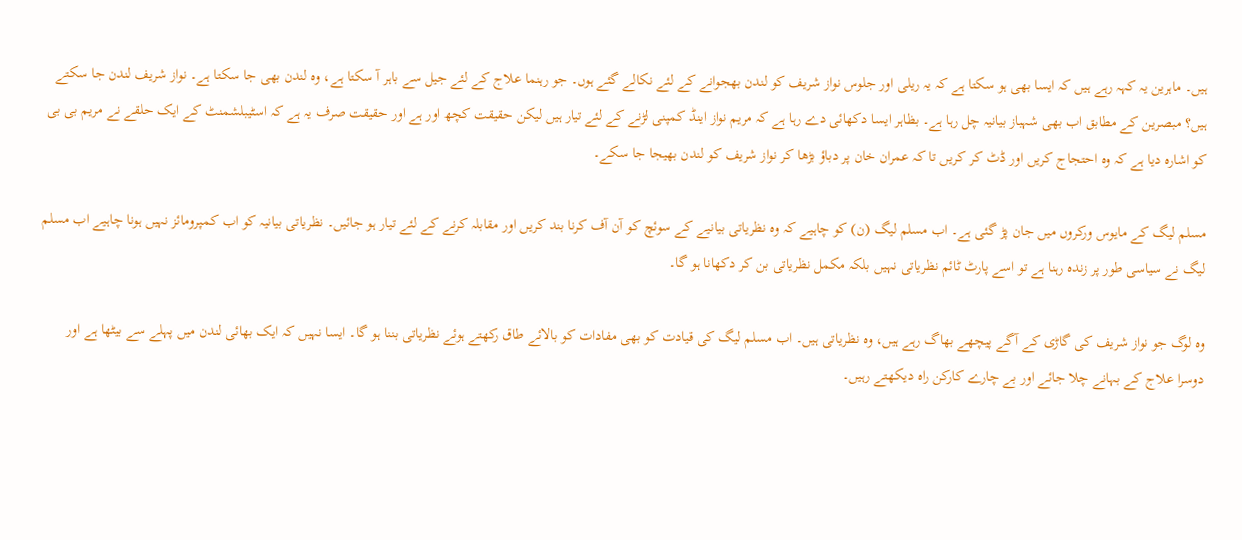ہیں۔ ماہرین یہ کہہ رہے ہیں کہ ایسا بھی ہو سکتا ہے کہ یہ ریلی اور جلوس نواز شریف کو لندن بھجوانے کے لئے نکالے گئے ہوں۔ جو رہنما علاج کے لئے جیل سے باہر آ سکتا ہے، وہ لندن بھی جا سکتا ہے۔ نواز شریف لندن جا سکتے ہیں؟ مبصرین کے مطابق اب بھی شہباز بیانیہ چل رہا ہے۔ بظاہر ایسا دکھائی دے رہا ہے کہ مریم نواز اینڈ کمپنی لڑنے کے لئے تیار ہیں لیکن حقیقت کچھ اور ہے اور حقیقت صرف یہ ہے کہ اسٹیبلشمنٹ کے ایک حلقے نے مریم بی بی کو اشارہ دیا ہے کہ وہ احتجاج کریں اور ڈٹ کر کریں تا کہ عمران خان پر دباؤ بڑھا کر نواز شریف کو لندن بھیجا جا سکے۔

مسلم لیگ کے مایوس ورکروں میں جان پڑ گئی ہے۔ اب مسلم لیگ (ن) کو چاہیے کہ وہ نظریاتی بیانیے کے سوئچ کو آن آف کرنا بند کریں اور مقابلہ کرنے کے لئے تیار ہو جائیں۔ نظریاتی بیانیہ کو اب کمپرومائز نہیں ہونا چاہیے اب مسلم لیگ نے سیاسی طور پر زندہ رہنا ہے تو اسے پارٹ ٹائم نظریاتی نہیں بلکہ مکمل نظریاتی بن کر دکھانا ہو گا۔

وہ لوگ جو نواز شریف کی گاڑی کے آگے پیچھے بھاگ رہے ہیں، وہ نظریاتی ہیں۔ اب مسلم لیگ کی قیادت کو بھی مفادات کو بالائے طاق رکھتے ہوئے نظریاتی بننا ہو گا۔ ایسا نہیں کہ ایک بھائی لندن میں پہلے سے بیٹھا ہے اور دوسرا علاج کے بہانے چلا جائے اور بے چارے کارکن راہ دیکھتے رہیں۔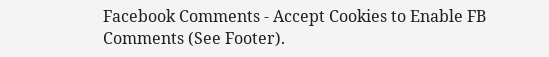Facebook Comments - Accept Cookies to Enable FB Comments (See Footer).